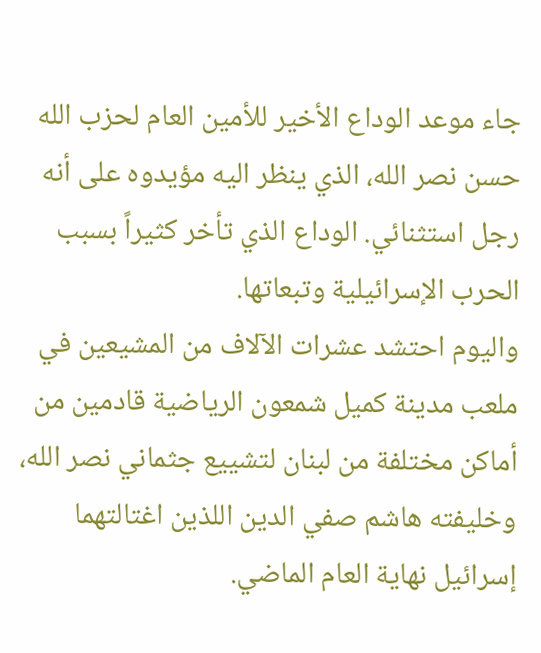جاء موعد الوداع الأخير للأمين العام لحزب الله حسن نصر الله، الذي ينظر اليه مؤيدوه على أنه رجل استثنائي. الوداع الذي تأخر كثيراً بسبب الحرب الإسرائيلية وتبعاتها.
واليوم احتشد عشرات الآلاف من المشيعين في ملعب مدينة كميل شمعون الرياضية قادمين من أماكن مختلفة من لبنان لتشييع جثماني نصر الله، وخليفته هاشم صفي الدين اللذين اغتالتهما إسرائيل نهاية العام الماضي.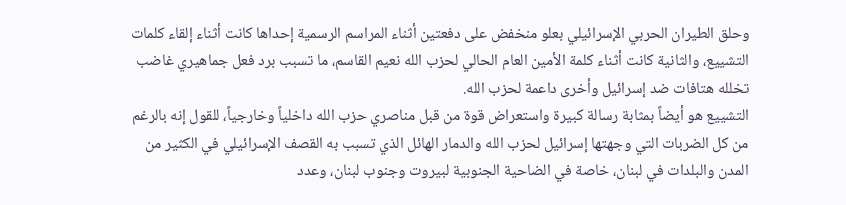وحلق الطيران الحربي الإسرائيلي بعلو منخفض على دفعتين أثناء المراسم الرسمية إحداها كانت أثناء إلقاء كلمات التشييع، والثانية كانت أثناء كلمة الأمين العام الحالي لحزب الله نعيم القاسم، ما تسبب برد فعل جماهيري غاضب تخلله هتافات ضد إسرائيل وأخرى داعمة لحزب الله.
التشييع هو أيضاً بمثابة رسالة كبيرة واستعراض قوة من قبل مناصري حزب الله داخلياً وخارجياً، للقول إنه بالرغم من كل الضربات التي وجهتها إسرائيل لحزب الله والدمار الهائل الذي تسبب به القصف الإسرائيلي في الكثير من المدن والبلدات في لبنان، خاصة في الضاحية الجنوبية لبيروت وجنوب لبنان، وعدد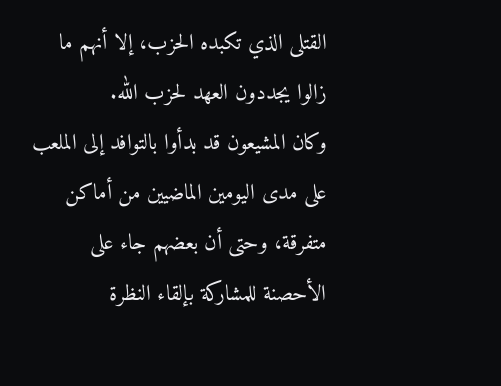القتلى الذي تكبده الحزب، إلا أنهم ما زالوا يجددون العهد لحزب الله.
وكان المشيعون قد بدأوا بالتوافد إلى الملعب على مدى اليومين الماضيين من أماكن متفرقة، وحتى أن بعضهم جاء على الأحصنة للمشاركة بإلقاء النظرة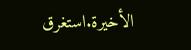الأخيرة.استغرق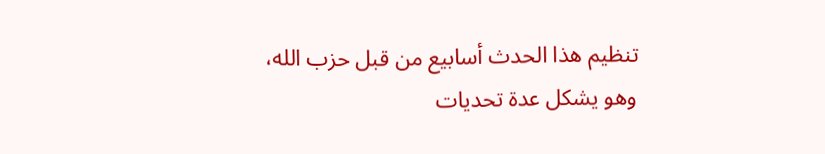تنظيم هذا الحدث أسابيع من قبل حزب الله، وهو يشكل عدة تحديات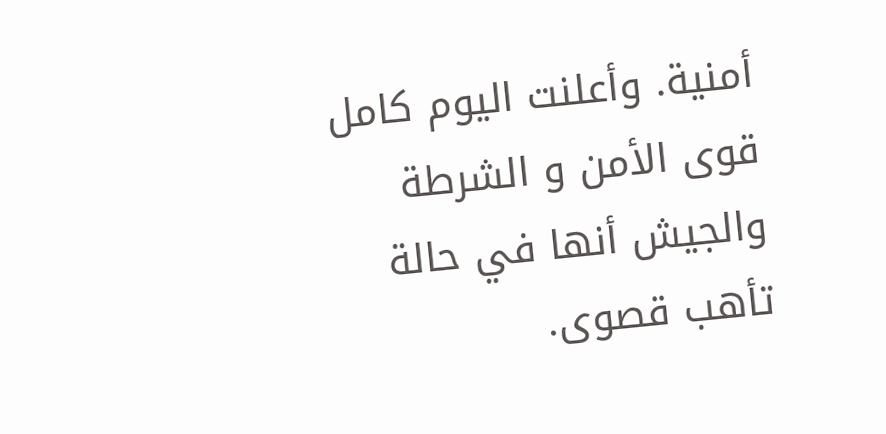أمنية. وأعلنت اليوم كامل قوى الأمن و الشرطة والجيش أنها في حالة تأهب قصوى.